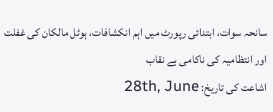سانحہ سوات، ابتدائی رپورٹ میں اہم انکشافات، ہوٹل مالکان کی غفلت اور انتظامیہ کی ناکامی بے نقاب
اشاعت کی تاریخ: 28th, June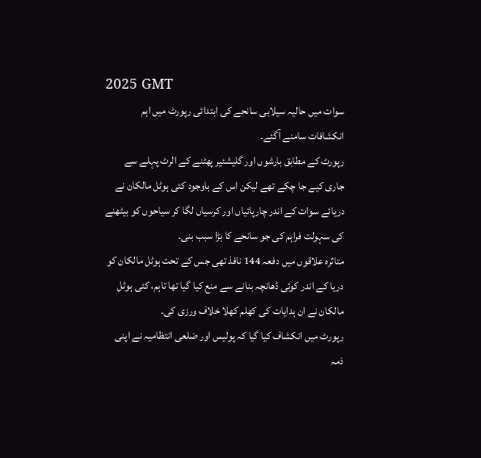2025 GMT
سوات میں حالیہ سیلابی سانحے کی ابتدائی رپورٹ میں اہم انکشافات سامنے آگئے۔
رپورٹ کے مطابق بارشوں اور گلیشئیر پھٹنے کے الرٹ پہلے سے جاری کیے جا چکے تھے لیکن اس کے باوجود کئی ہوٹل مالکان نے دریائے سوات کے اندر چارپائیاں اور کرسیاں لگا کر سیاحوں کو بیٹھنے کی سہولت فراہم کی جو سانحے کا بڑا سبب بنی۔
متاثرہ علاقوں میں دفعہ 144 نافذ تھی جس کے تحت ہوٹل مالکان کو دریا کے اندر کوئی ڈھانچہ بنانے سے منع کیا گیا تھا تاہم، کئی ہوٹل مالکان نے ان ہدایات کی کھلم کھلا خلاف ورزی کی۔
رپورٹ میں انکشاف کیا گیا کہ پولیس اور ضلعی انتظامیہ نے اپنی ذمہ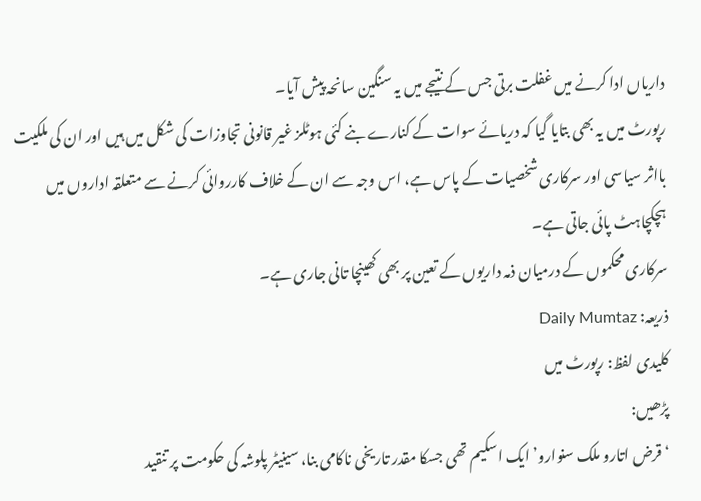داریاں ادا کرنے میں غفلت برتی جس کے نتیجے میں یہ سنگین سانحہ پیش آیا۔
رپورٹ میں یہ بھی بتایا گیا کہ دریائے سوات کے کنارے بنے کئی ہوٹلز غیر قانونی تجاوزات کی شکل میں ہیں اور ان کی ملکیت بااثر سیاسی اور سرکاری شخصیات کے پاس ہے، اس وجہ سے ان کے خلاف کارروائی کرنے سے متعلقہ اداروں میں ہچکچاہٹ پائی جاتی ہے۔
سرکاری محکموں کے درمیان ذمہ داریوں کے تعین پر بھی کھینچا تانی جاری ہے۔
ذریعہ: Daily Mumtaz
کلیدی لفظ: رپورٹ میں
پڑھیں:
‘قرض اتارو ملک سنوارو’ ایک اسکیم تھی جسکا مقدر تاریخی ناکامی بنا، سینیٹر پلوشہ کی حکومت پر تنقید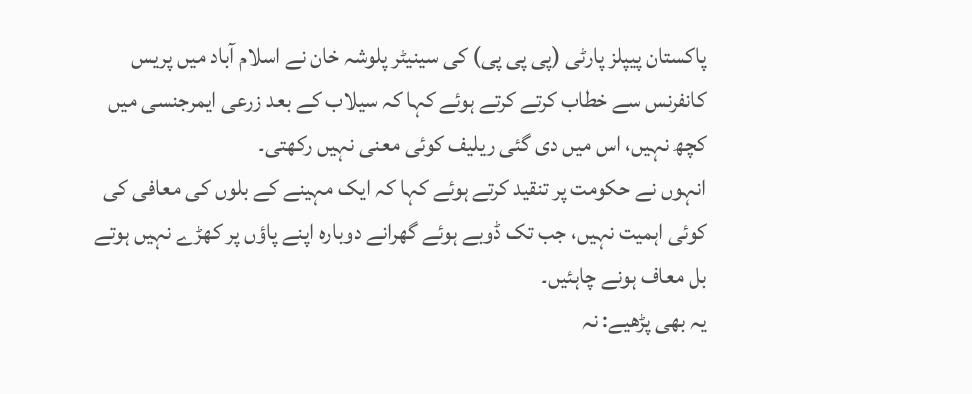پاکستان پیپلز پارٹی (پی پی پی) کی سینیٹر پلوشہ خان نے اسلام آباد میں پریس کانفرنس سے خطاب کرتے کرتے ہوئے کہا کہ سیلاب کے بعد زرعی ایمرجنسی میں کچھ نہیں، اس میں دی گئی ریلیف کوئی معنی نہیں رکھتی۔
انہوں نے حکومت پر تنقید کرتے ہوئے کہا کہ ایک مہینے کے بلوں کی معافی کی کوئی اہمیت نہیں، جب تک ڈوبے ہوئے گھرانے دوبارہ اپنے پاؤں پر کھڑے نہیں ہوتے بل معاف ہونے چاہئیں۔
یہ بھی پڑھیے: نہ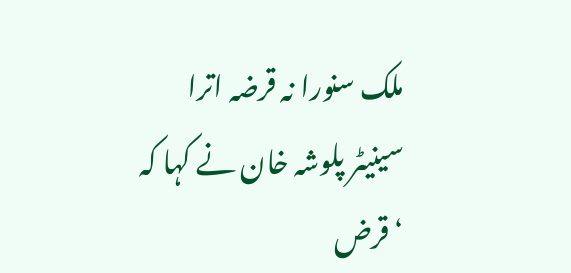ملک سنورا نہ قرضہ اترا
سینیٹر پلوشہ خان نے کہا کہ ‘قرض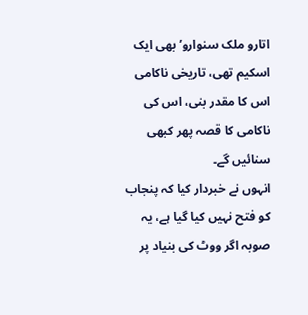اتارو ملک سنوارو’ بھی ایک اسکیم تھی، تاریخی ناکامی اس کا مقدر بنی، اس کی ناکامی کا قصہ پھر کبھی سنائیں گے۔
انہوں نے خبردار کیا کہ پنجاب کو فتح نہیں کیا گیا ہے، یہ صوبہ اگر ووٹ کی بنیاد پر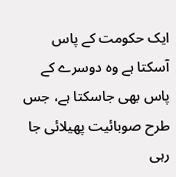ایک حکومت کے پاس آسکتا ہے وہ دوسرے کے پاس بھی جاسکتا ہے، جس طرح صوبائیت پھیلائی جا رہی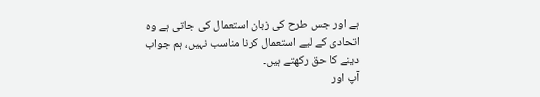ہے اور جس طرح کی زبان استعمال کی جاتی ہے وہ اتحادی کے لیے استعمال کرنا مناسب نہیں، ہم جواب دینے کا حق رکھتے ہیں۔
آپ اور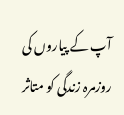آپ کے پیاروں کی روزمرہ زندگی کو متاثر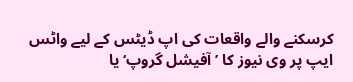کرسکنے والے واقعات کی اپ ڈیٹس کے لیے واٹس ایپ پر وی نیوز کا ’آفیشل گروپ‘ یا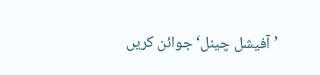’آفیشل چینل‘ جوائن کریں